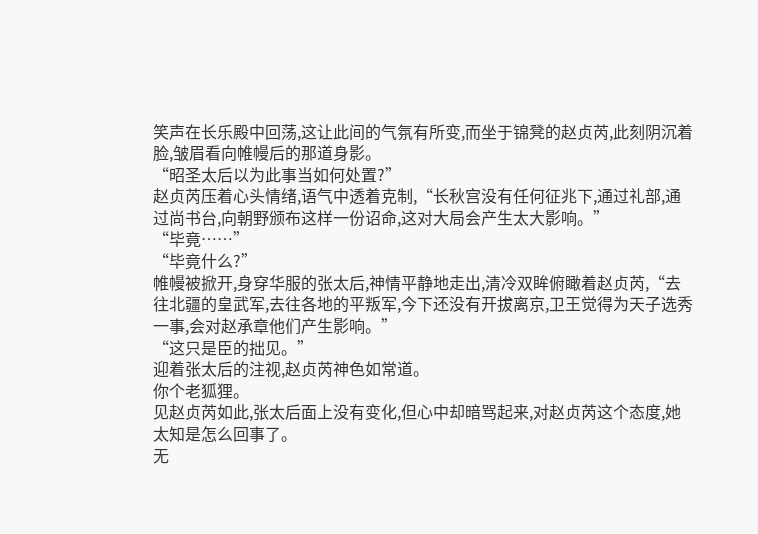笑声在长乐殿中回荡,这让此间的气氛有所变,而坐于锦凳的赵贞芮,此刻阴沉着脸,皱眉看向帷幔后的那道身影。
“昭圣太后以为此事当如何处置?”
赵贞芮压着心头情绪,语气中透着克制,“长秋宫没有任何征兆下,通过礼部,通过尚书台,向朝野颁布这样一份诏命,这对大局会产生太大影响。”
“毕竟……”
“毕竟什么?”
帷幔被掀开,身穿华服的张太后,神情平静地走出,清冷双眸俯瞰着赵贞芮,“去往北疆的皇武军,去往各地的平叛军,今下还没有开拔离京,卫王觉得为天子选秀一事,会对赵承章他们产生影响。”
“这只是臣的拙见。”
迎着张太后的注视,赵贞芮神色如常道。
你个老狐狸。
见赵贞芮如此,张太后面上没有变化,但心中却暗骂起来,对赵贞芮这个态度,她太知是怎么回事了。
无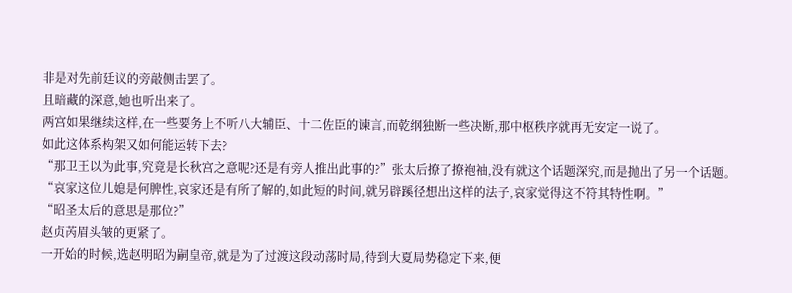非是对先前廷议的旁敲侧击罢了。
且暗藏的深意,她也听出来了。
两宫如果继续这样,在一些要务上不听八大辅臣、十二佐臣的谏言,而乾纲独断一些决断,那中枢秩序就再无安定一说了。
如此这体系构架又如何能运转下去?
“那卫王以为此事,究竟是长秋宫之意呢?还是有旁人推出此事的?”张太后撩了撩袍袖,没有就这个话题深究,而是抛出了另一个话题。
“哀家这位儿媳是何脾性,哀家还是有所了解的,如此短的时间,就另辟蹊径想出这样的法子,哀家觉得这不符其特性啊。”
“昭圣太后的意思是那位?”
赵贞芮眉头皱的更紧了。
一开始的时候,选赵明昭为嗣皇帝,就是为了过渡这段动荡时局,待到大夏局势稳定下来,便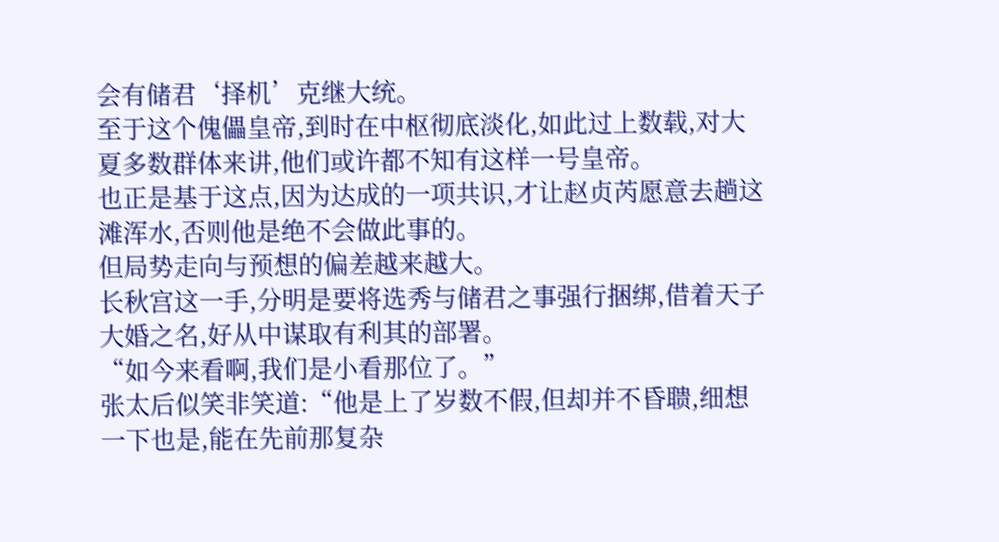会有储君‘择机’克继大统。
至于这个傀儡皇帝,到时在中枢彻底淡化,如此过上数载,对大夏多数群体来讲,他们或许都不知有这样一号皇帝。
也正是基于这点,因为达成的一项共识,才让赵贞芮愿意去趟这滩浑水,否则他是绝不会做此事的。
但局势走向与预想的偏差越来越大。
长秋宫这一手,分明是要将选秀与储君之事强行捆绑,借着天子大婚之名,好从中谋取有利其的部署。
“如今来看啊,我们是小看那位了。”
张太后似笑非笑道:“他是上了岁数不假,但却并不昏聩,细想一下也是,能在先前那复杂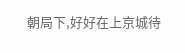朝局下,好好在上京城待